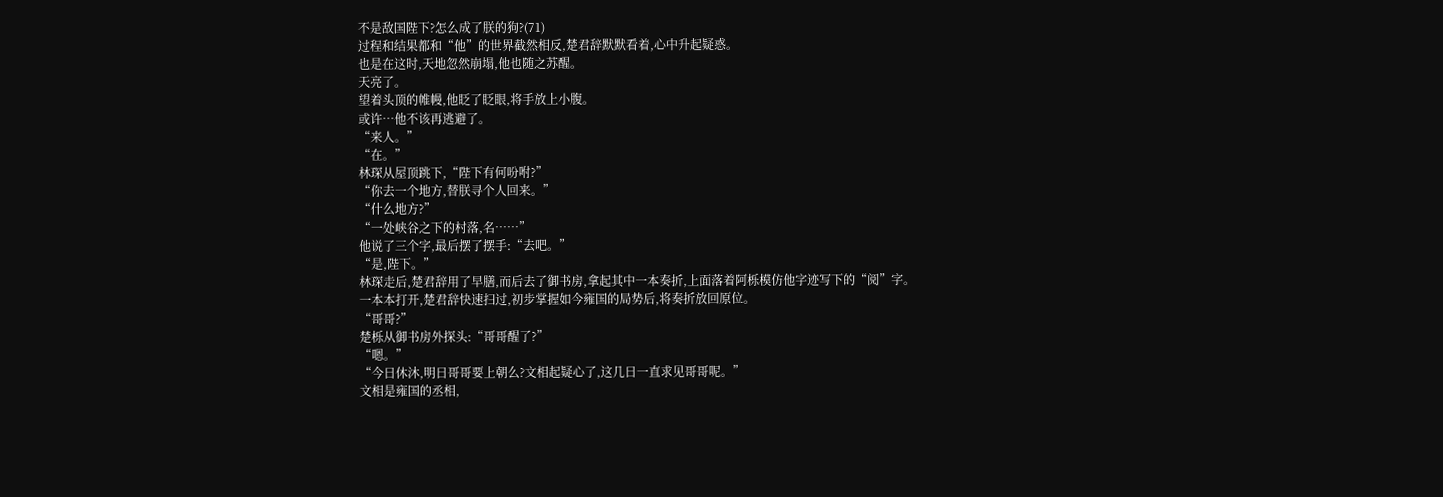不是敌国陛下?怎么成了朕的狗?(71)
过程和结果都和“他”的世界截然相反,楚君辞默默看着,心中升起疑惑。
也是在这时,天地忽然崩塌,他也随之苏醒。
天亮了。
望着头顶的帷幔,他眨了眨眼,将手放上小腹。
或许…他不该再逃避了。
“来人。”
“在。”
林琛从屋顶跳下,“陛下有何吩咐?”
“你去一个地方,替朕寻个人回来。”
“什么地方?”
“一处峡谷之下的村落,名……”
他说了三个字,最后摆了摆手:“去吧。”
“是,陛下。”
林琛走后,楚君辞用了早膳,而后去了御书房,拿起其中一本奏折,上面落着阿栎模仿他字迹写下的“阅”字。
一本本打开,楚君辞快速扫过,初步掌握如今雍国的局势后,将奏折放回原位。
“哥哥?”
楚栎从御书房外探头:“哥哥醒了?”
“嗯。”
“今日休沐,明日哥哥要上朝么?文相起疑心了,这几日一直求见哥哥呢。”
文相是雍国的丞相,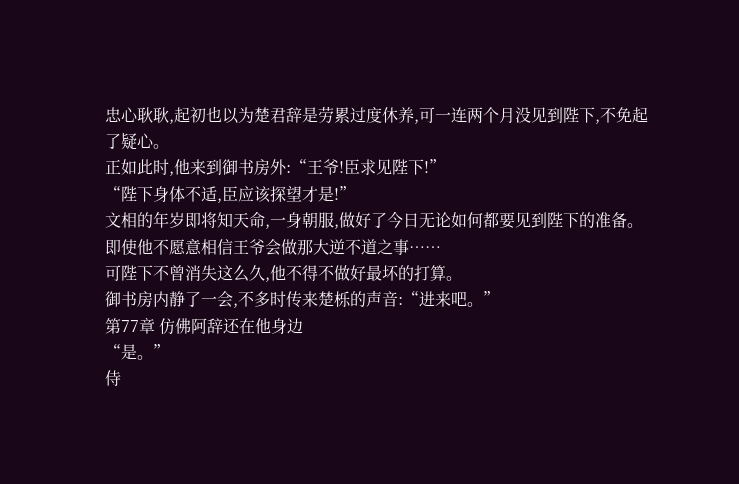忠心耿耿,起初也以为楚君辞是劳累过度休养,可一连两个月没见到陛下,不免起了疑心。
正如此时,他来到御书房外:“王爷!臣求见陛下!”
“陛下身体不适,臣应该探望才是!”
文相的年岁即将知天命,一身朝服,做好了今日无论如何都要见到陛下的准备。
即使他不愿意相信王爷会做那大逆不道之事……
可陛下不曾消失这么久,他不得不做好最坏的打算。
御书房内静了一会,不多时传来楚栎的声音:“进来吧。”
第77章 仿佛阿辞还在他身边
“是。”
侍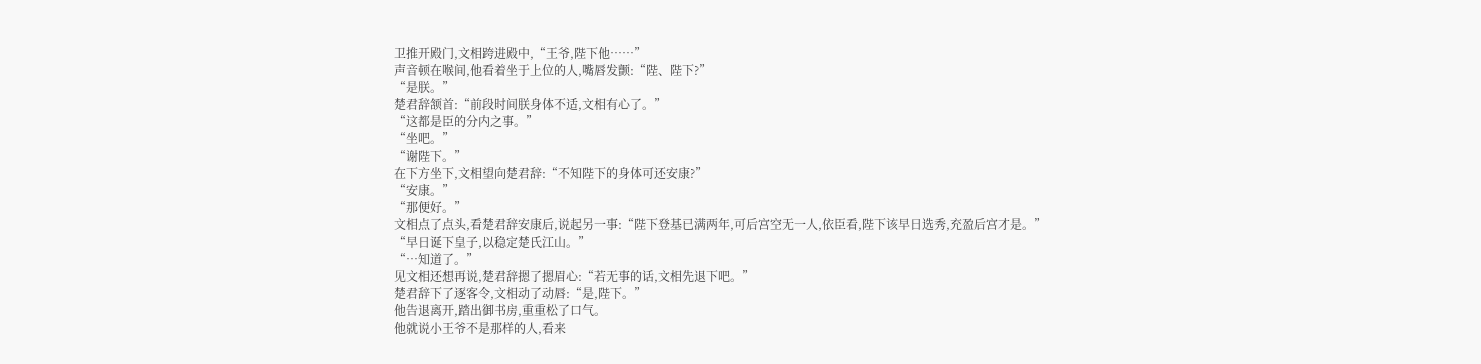卫推开殿门,文相跨进殿中,“王爷,陛下他……”
声音顿在喉间,他看着坐于上位的人,嘴唇发颤:“陛、陛下?”
“是朕。”
楚君辞颔首:“前段时间朕身体不适,文相有心了。”
“这都是臣的分内之事。”
“坐吧。”
“谢陛下。”
在下方坐下,文相望向楚君辞:“不知陛下的身体可还安康?”
“安康。”
“那便好。”
文相点了点头,看楚君辞安康后,说起另一事:“陛下登基已满两年,可后宫空无一人,依臣看,陛下该早日选秀,充盈后宫才是。”
“早日诞下皇子,以稳定楚氏江山。”
“…知道了。”
见文相还想再说,楚君辞摁了摁眉心:“若无事的话,文相先退下吧。”
楚君辞下了逐客令,文相动了动唇:“是,陛下。”
他告退离开,踏出御书房,重重松了口气。
他就说小王爷不是那样的人,看来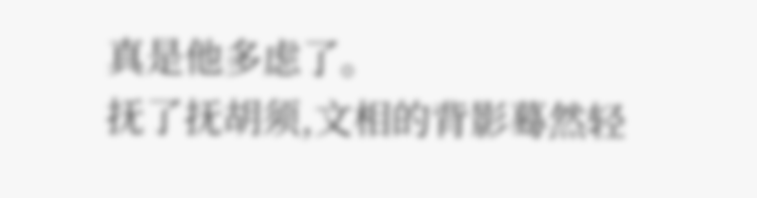真是他多虑了。
抚了抚胡须,文相的背影蓦然轻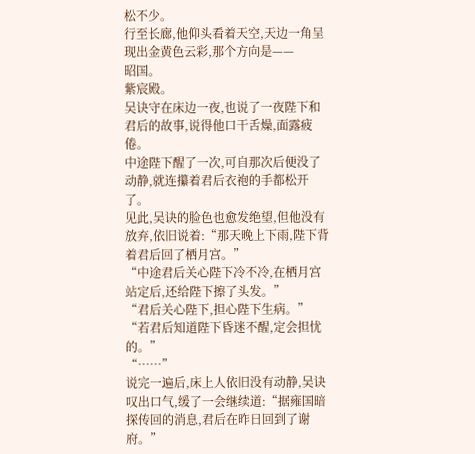松不少。
行至长廊,他仰头看着天空,天边一角呈现出金黄色云彩,那个方向是——
昭国。
紫宸殿。
吴诀守在床边一夜,也说了一夜陛下和君后的故事,说得他口干舌燥,面露疲倦。
中途陛下醒了一次,可自那次后便没了动静,就连攥着君后衣袍的手都松开了。
见此,吴诀的脸色也愈发绝望,但他没有放弃,依旧说着:“那天晚上下雨,陛下背着君后回了栖月宫。”
“中途君后关心陛下冷不冷,在栖月宫站定后,还给陛下擦了头发。”
“君后关心陛下,担心陛下生病。”
“若君后知道陛下昏迷不醒,定会担忧的。”
“……”
说完一遍后,床上人依旧没有动静,吴诀叹出口气,缓了一会继续道:“据雍国暗探传回的消息,君后在昨日回到了谢府。”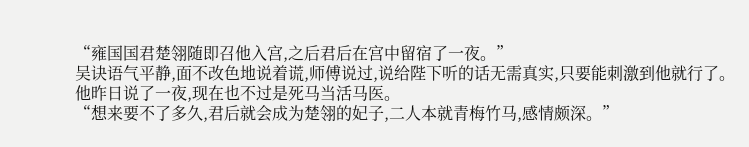“雍国国君楚翎随即召他入宫,之后君后在宫中留宿了一夜。”
吴诀语气平静,面不改色地说着谎,师傅说过,说给陛下听的话无需真实,只要能刺激到他就行了。
他昨日说了一夜,现在也不过是死马当活马医。
“想来要不了多久,君后就会成为楚翎的妃子,二人本就青梅竹马,感情颇深。”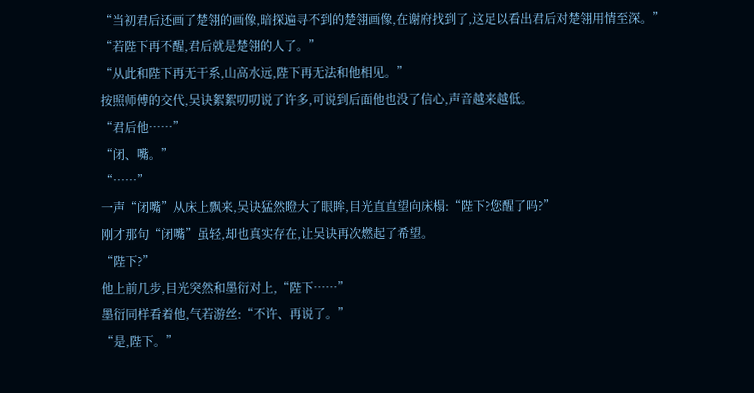“当初君后还画了楚翎的画像,暗探遍寻不到的楚翎画像,在谢府找到了,这足以看出君后对楚翎用情至深。”
“若陛下再不醒,君后就是楚翎的人了。”
“从此和陛下再无干系,山高水远,陛下再无法和他相见。”
按照师傅的交代,吴诀絮絮叨叨说了许多,可说到后面他也没了信心,声音越来越低。
“君后他……”
“闭、嘴。”
“……”
一声“闭嘴”从床上飘来,吴诀猛然瞪大了眼眸,目光直直望向床榻:“陛下?您醒了吗?”
刚才那句“闭嘴”虽轻,却也真实存在,让吴诀再次燃起了希望。
“陛下?”
他上前几步,目光突然和墨衍对上,“陛下……”
墨衍同样看着他,气若游丝:“不许、再说了。”
“是,陛下。”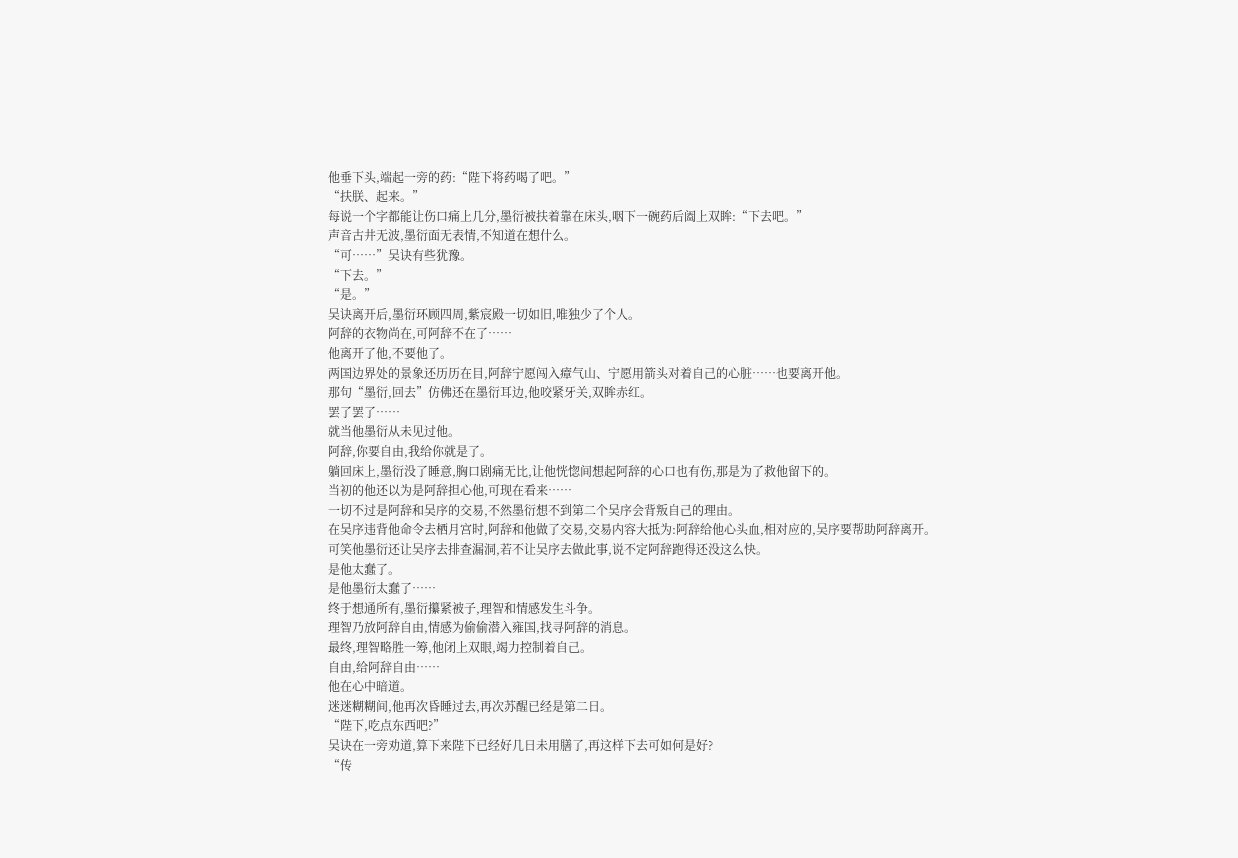他垂下头,端起一旁的药:“陛下将药喝了吧。”
“扶朕、起来。”
每说一个字都能让伤口痛上几分,墨衍被扶着靠在床头,咽下一碗药后阖上双眸:“下去吧。”
声音古井无波,墨衍面无表情,不知道在想什么。
“可……”吴诀有些犹豫。
“下去。”
“是。”
吴诀离开后,墨衍环顾四周,紫宸殿一切如旧,唯独少了个人。
阿辞的衣物尚在,可阿辞不在了……
他离开了他,不要他了。
两国边界处的景象还历历在目,阿辞宁愿闯入瘴气山、宁愿用箭头对着自己的心脏……也要离开他。
那句“墨衍,回去”仿佛还在墨衍耳边,他咬紧牙关,双眸赤红。
罢了罢了……
就当他墨衍从未见过他。
阿辞,你要自由,我给你就是了。
躺回床上,墨衍没了睡意,胸口剧痛无比,让他恍惚间想起阿辞的心口也有伤,那是为了救他留下的。
当初的他还以为是阿辞担心他,可现在看来……
一切不过是阿辞和吴序的交易,不然墨衍想不到第二个吴序会背叛自己的理由。
在吴序违背他命令去栖月宫时,阿辞和他做了交易,交易内容大抵为:阿辞给他心头血,相对应的,吴序要帮助阿辞离开。
可笑他墨衍还让吴序去排查漏洞,若不让吴序去做此事,说不定阿辞跑得还没这么快。
是他太蠢了。
是他墨衍太蠢了……
终于想通所有,墨衍攥紧被子,理智和情感发生斗争。
理智乃放阿辞自由,情感为偷偷潜入雍国,找寻阿辞的消息。
最终,理智略胜一筹,他闭上双眼,竭力控制着自己。
自由,给阿辞自由……
他在心中暗道。
迷迷糊糊间,他再次昏睡过去,再次苏醒已经是第二日。
“陛下,吃点东西吧?”
吴诀在一旁劝道,算下来陛下已经好几日未用膳了,再这样下去可如何是好?
“传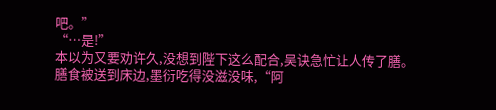吧。”
“…是!”
本以为又要劝许久,没想到陛下这么配合,吴诀急忙让人传了膳。
膳食被送到床边,墨衍吃得没滋没味,“阿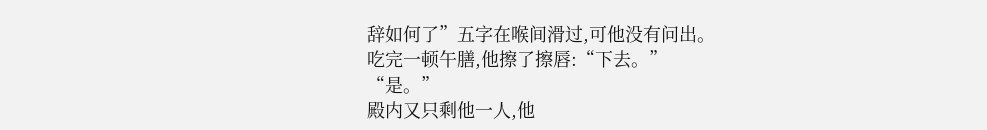辞如何了”五字在喉间滑过,可他没有问出。
吃完一顿午膳,他擦了擦唇:“下去。”
“是。”
殿内又只剩他一人,他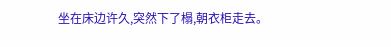坐在床边许久,突然下了榻,朝衣柜走去。